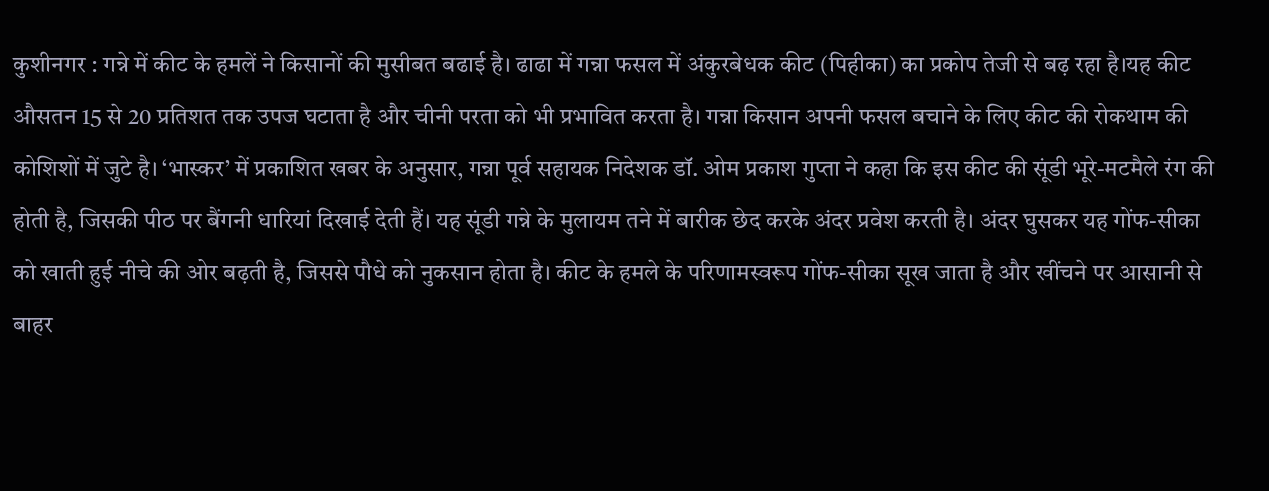कुशीनगर : गन्ने में कीट के हमलें ने किसानों की मुसीबत बढाई है। ढाढा में गन्ना फसल में अंकुरबेधक कीट (पिहीका) का प्रकोप तेजी से बढ़ रहा है।यह कीट औसतन 15 से 20 प्रतिशत तक उपज घटाता है और चीनी परता को भी प्रभावित करता है। गन्ना किसान अपनी फसल बचाने के लिए कीट की रोकथाम की कोशिशों में जुटे है। ‘भास्कर’ में प्रकाशित खबर के अनुसार, गन्ना पूर्व सहायक निदेशक डॉ. ओम प्रकाश गुप्ता ने कहा कि इस कीट की सूंडी भूरे-मटमैले रंग की होती है, जिसकी पीठ पर बैंगनी धारियां दिखाई देती हैं। यह सूंडी गन्ने के मुलायम तने में बारीक छेद करके अंदर प्रवेश करती है। अंदर घुसकर यह गोंफ-सीका को खाती हुई नीचे की ओर बढ़ती है, जिससे पौधे को नुकसान होता है। कीट के हमले के परिणामस्वरूप गोंफ-सीका सूख जाता है और खींचने पर आसानी से बाहर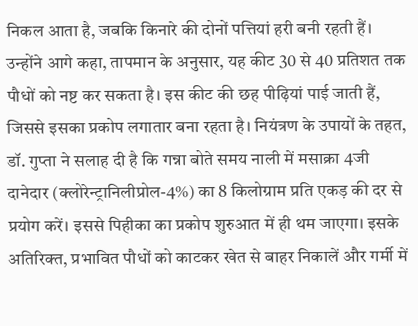निकल आता है, जबकि किनारे की दोनों पत्तियां हरी बनी रहती हैं।
उन्होंने आगे कहा, तापमान के अनुसार, यह कीट 30 से 40 प्रतिशत तक पौधों को नष्ट कर सकता है। इस कीट की छह पीढ़ियां पाई जाती हैं, जिससे इसका प्रकोप लगातार बना रहता है। नियंत्रण के उपायों के तहत, डॉ. गुप्ता ने सलाह दी है कि गन्ना बोते समय नाली में मसाक्रा 4जी दानेदार (क्लोरेन्ट्रानिलीप्रोल-4%) का 8 किलोग्राम प्रति एकड़ की दर से प्रयोग करें। इससे पिहीका का प्रकोप शुरुआत में ही थम जाएगा। इसके अतिरिक्त, प्रभावित पौधों को काटकर खेत से बाहर निकालें और गर्मी में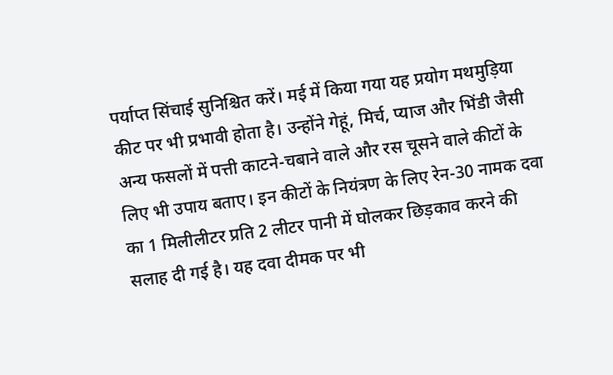पर्याप्त सिंचाई सुनिश्चित करें। मई में किया गया यह प्रयोग मथमुड़िया कीट पर भी प्रभावी होता है। उन्होंने गेहूं, मिर्च, प्याज और भिंडी जैसी अन्य फसलों में पत्ती काटने-चबाने वाले और रस चूसने वाले कीटों के लिए भी उपाय बताए। इन कीटों के नियंत्रण के लिए रेन-30 नामक दवा का 1 मिलीलीटर प्रति 2 लीटर पानी में घोलकर छिड़काव करने की सलाह दी गई है। यह दवा दीमक पर भी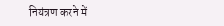नियंत्रण करने में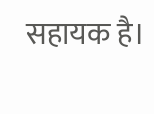सहायक है।